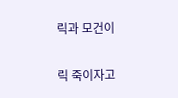릭과 모건이

릭 죽이자고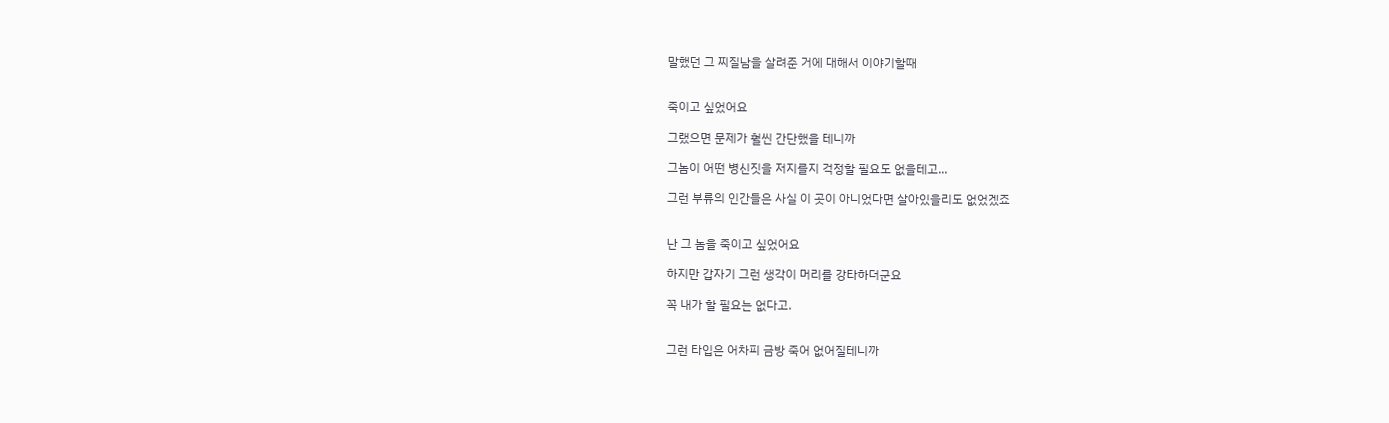말했던 그 찌질남을 살려준 거에 대해서 이야기할때


죽이고 싶었어요

그랬으면 문제가 훨씬 간단했을 테니까

그놈이 어떤 병신짓을 저지를지 걱정할 필요도 없을테고...

그런 부류의 인간들은 사실 이 곳이 아니었다면 살아있을리도 없었겠죠


난 그 놈을 죽이고 싶었어요

하지만 갑자기 그런 생각이 머리를 강타하더군요

꼭 내가 할 필요는 없다고.


그런 타입은 어차피 금방 죽어 없어질테니까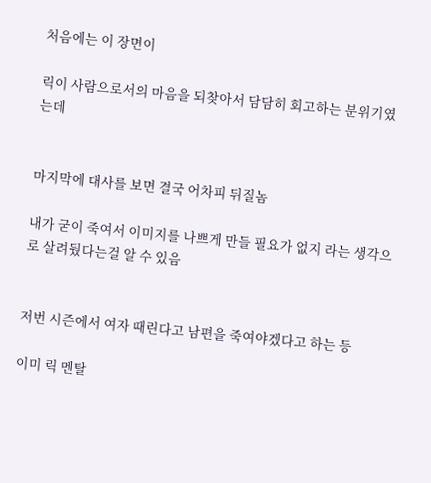처음에는 이 장면이

릭이 사람으로서의 마음을 되찾아서 담담히 회고하는 분위기였는데


마지막에 대사를 보면 결국 어차피 뒤질놈

내가 굳이 죽여서 이미지를 나쁘게 만들 필요가 없지 라는 생각으로 살려뒀다는걸 알 수 있음


저번 시즌에서 여자 때린다고 남편을 죽여야겠다고 하는 등

이미 릭 멘탈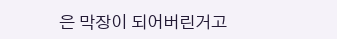은 막장이 되어버린거고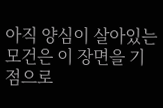아직 양심이 살아있는 모건은 이 장면을 기점으로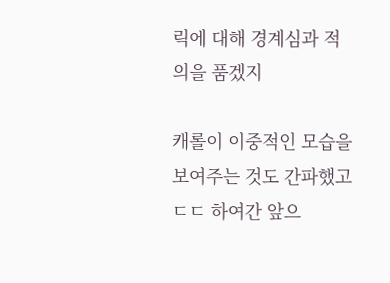릭에 대해 경계심과 적의을 품겠지

캐롤이 이중적인 모습을 보여주는 것도 간파했고 ㄷㄷ 하여간 앞으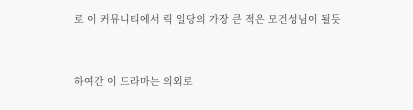로 이 커뮤니티에서 릭 일당의 가장 큰 적은 모건성님이 될듯


하여간 이 드라마는 의외로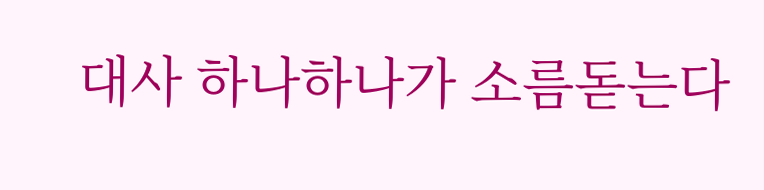대사 하나하나가 소름돋는다